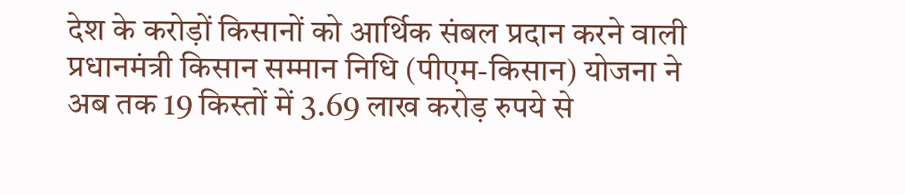देश के करोड़ों किसानों को आर्थिक संबल प्रदान करने वाली प्रधानमंत्री किसान सम्मान निधि (पीएम-किसान) योजना ने अब तक 19 किस्तों में 3.69 लाख करोड़ रुपये से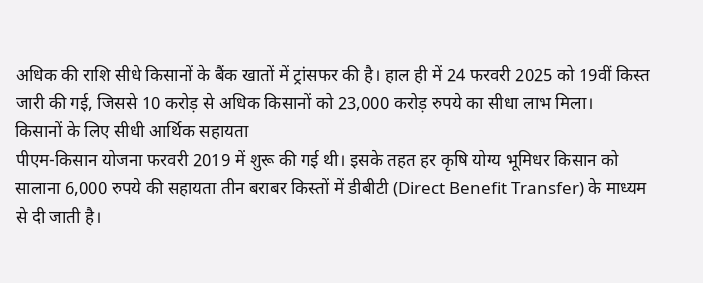अधिक की राशि सीधे किसानों के बैंक खातों में ट्रांसफर की है। हाल ही में 24 फरवरी 2025 को 19वीं किस्त जारी की गई, जिससे 10 करोड़ से अधिक किसानों को 23,000 करोड़ रुपये का सीधा लाभ मिला।
किसानों के लिए सीधी आर्थिक सहायता
पीएम-किसान योजना फरवरी 2019 में शुरू की गई थी। इसके तहत हर कृषि योग्य भूमिधर किसान को सालाना 6,000 रुपये की सहायता तीन बराबर किस्तों में डीबीटी (Direct Benefit Transfer) के माध्यम से दी जाती है।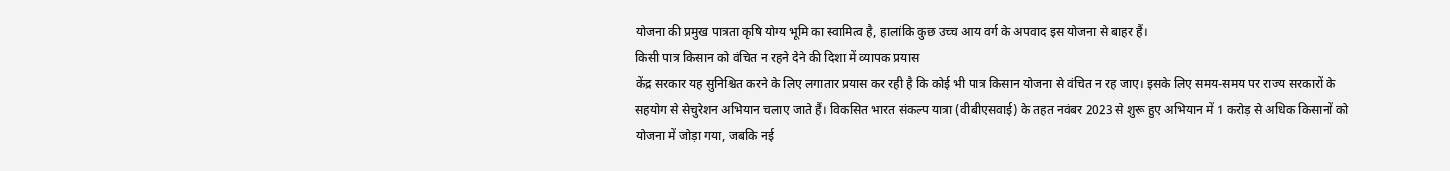योजना की प्रमुख पात्रता कृषि योग्य भूमि का स्वामित्व है, हालांकि कुछ उच्च आय वर्ग के अपवाद इस योजना से बाहर हैं।
किसी पात्र किसान को वंचित न रहने देने की दिशा में व्यापक प्रयास
केंद्र सरकार यह सुनिश्चित करने के लिए लगातार प्रयास कर रही है कि कोई भी पात्र किसान योजना से वंचित न रह जाए। इसके लिए समय-समय पर राज्य सरकारों के सहयोग से सेचुरेशन अभियान चलाए जाते हैं। विकसित भारत संकल्प यात्रा (वीबीएसवाई) के तहत नवंबर 2023 से शुरू हुए अभियान में 1 करोड़ से अधिक किसानों को योजना में जोड़ा गया, जबकि नई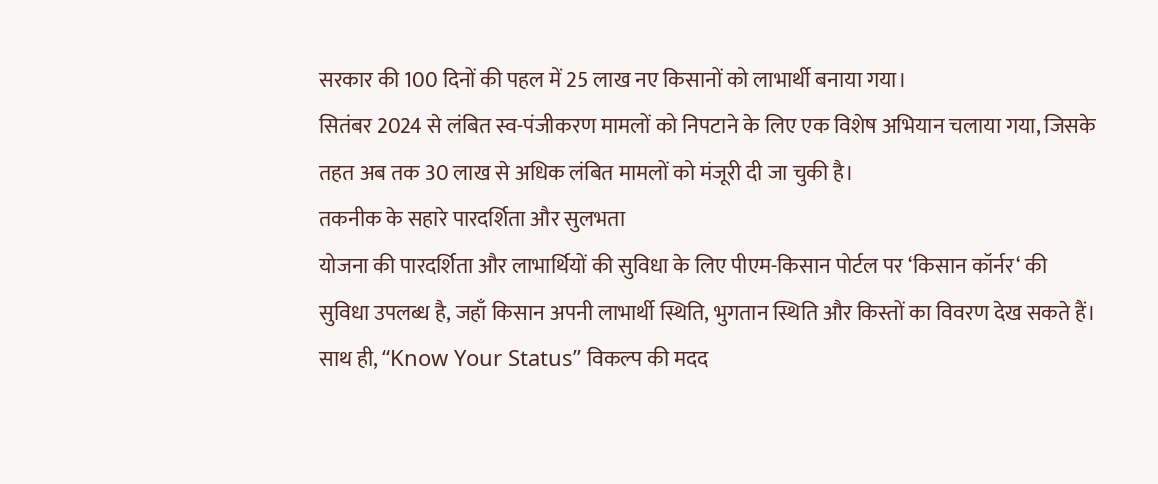सरकार की 100 दिनों की पहल में 25 लाख नए किसानों को लाभार्थी बनाया गया।
सितंबर 2024 से लंबित स्व-पंजीकरण मामलों को निपटाने के लिए एक विशेष अभियान चलाया गया, जिसके तहत अब तक 30 लाख से अधिक लंबित मामलों को मंजूरी दी जा चुकी है।
तकनीक के सहारे पारदर्शिता और सुलभता
योजना की पारदर्शिता और लाभार्थियों की सुविधा के लिए पीएम-किसान पोर्टल पर ‘किसान कॉर्नर‘ की सुविधा उपलब्ध है, जहाँ किसान अपनी लाभार्थी स्थिति, भुगतान स्थिति और किस्तों का विवरण देख सकते हैं। साथ ही, “Know Your Status” विकल्प की मदद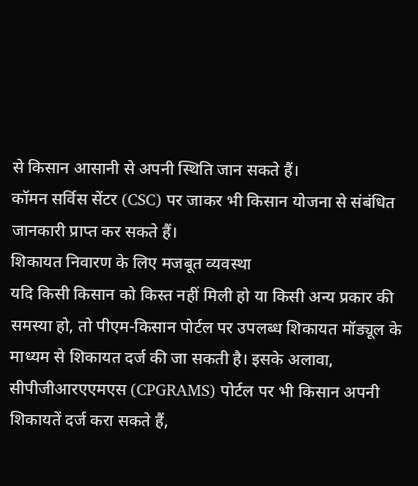से किसान आसानी से अपनी स्थिति जान सकते हैं।
कॉमन सर्विस सेंटर (CSC) पर जाकर भी किसान योजना से संबंधित जानकारी प्राप्त कर सकते हैं।
शिकायत निवारण के लिए मजबूत व्यवस्था
यदि किसी किसान को किस्त नहीं मिली हो या किसी अन्य प्रकार की समस्या हो, तो पीएम-किसान पोर्टल पर उपलब्ध शिकायत मॉड्यूल के माध्यम से शिकायत दर्ज की जा सकती है। इसके अलावा, सीपीजीआरएएमएस (CPGRAMS) पोर्टल पर भी किसान अपनी शिकायतें दर्ज करा सकते हैं,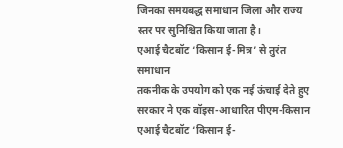जिनका समयबद्ध समाधान जिला और राज्य स्तर पर सुनिश्चित किया जाता है।
एआई चैटबॉट ‘किसान ई-मित्र’ से तुरंत समाधान
तकनीक के उपयोग को एक नई ऊंचाई देते हुए सरकार ने एक वॉइस-आधारित पीएम-किसान एआई चैटबॉट ‘किसान ई-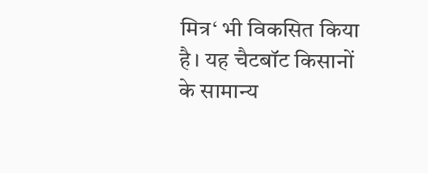मित्र‘ भी विकसित किया है। यह चैटबॉट किसानों के सामान्य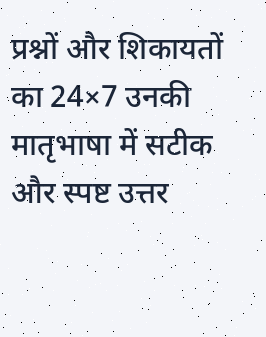प्रश्नों और शिकायतों का 24×7 उनकी मातृभाषा में सटीक और स्पष्ट उत्तर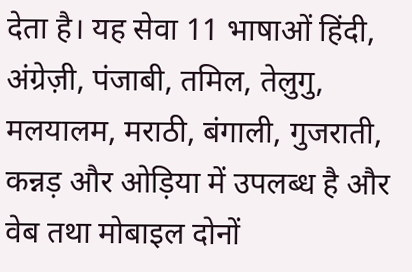देता है। यह सेवा 11 भाषाओं हिंदी, अंग्रेज़ी, पंजाबी, तमिल, तेलुगु, मलयालम, मराठी, बंगाली, गुजराती, कन्नड़ और ओड़िया में उपलब्ध है और वेब तथा मोबाइल दोनों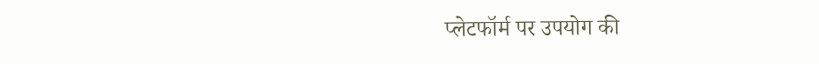प्लेटफॉर्म पर उपयोग की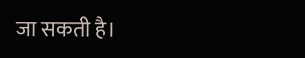जा सकती है।